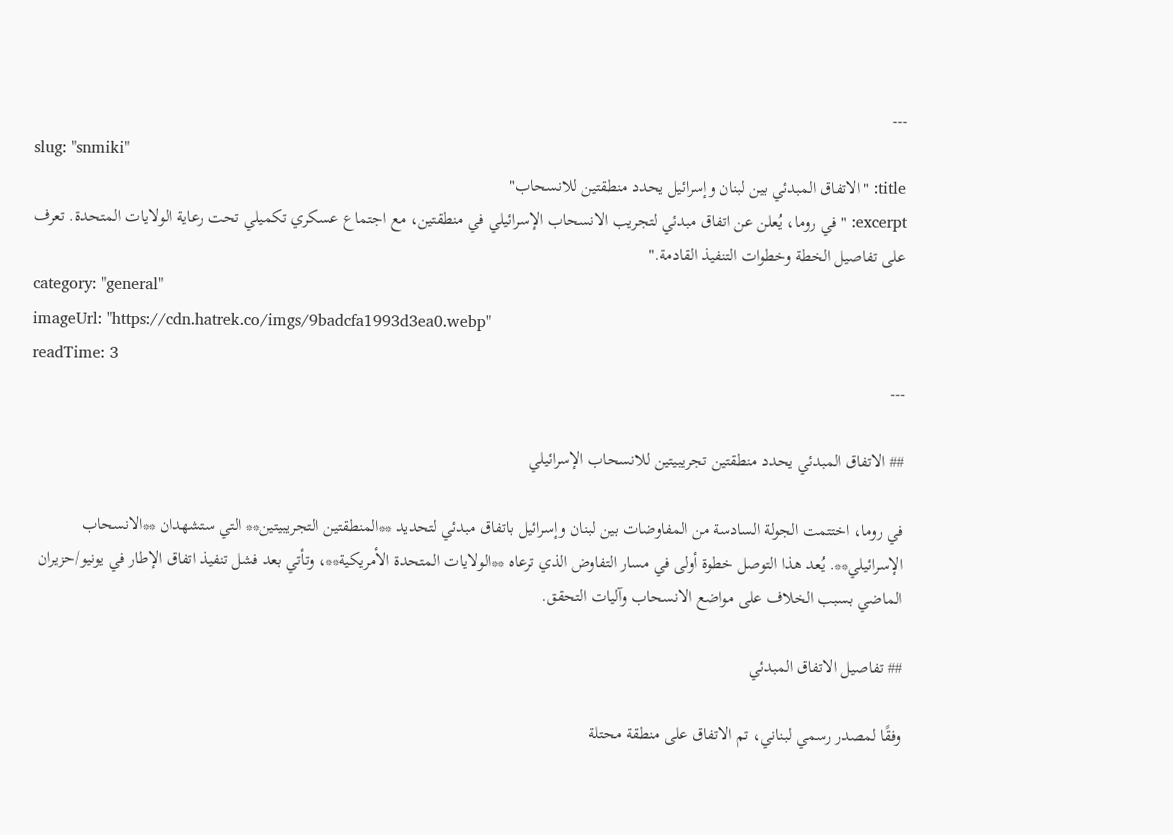---
slug: "snmiki"
title: "الاتفاق المبدئي بين لبنان وإسرائيل يحدد منطقتين للانسحاب"
excerpt: "في روما، يُعلن عن اتفاق مبدئي لتجريب الانسحاب الإسرائيلي في منطقتين، مع اجتماع عسكري تكميلي تحت رعاية الولايات المتحدة. تعرف على تفاصيل الخطة وخطوات التنفيذ القادمة."
category: "general"
imageUrl: "https://cdn.hatrek.co/imgs/9badcfa1993d3ea0.webp"
readTime: 3
---

## الاتفاق المبدئي يحدد منطقتين تجريبيتين للانسحاب الإسرائيلي

في روما، اختتمت الجولة السادسة من المفاوضات بين لبنان وإسرائيل باتفاق مبدئي لتحديد **المنطقتين التجريبيتين** التي ستشهدان **الانسحاب الإسرائيلي**. يُعد هذا التوصل خطوة أولى في مسار التفاوض الذي ترعاه **الولايات المتحدة الأمريكية**، وتأتي بعد فشل تنفيذ اتفاق الإطار في يونيو/حزيران الماضي بسبب الخلاف على مواضع الانسحاب وآليات التحقق.

## تفاصيل الاتفاق المبدئي

وفقًا لمصدر رسمي لبناني، تم الاتفاق على منطقة محتلة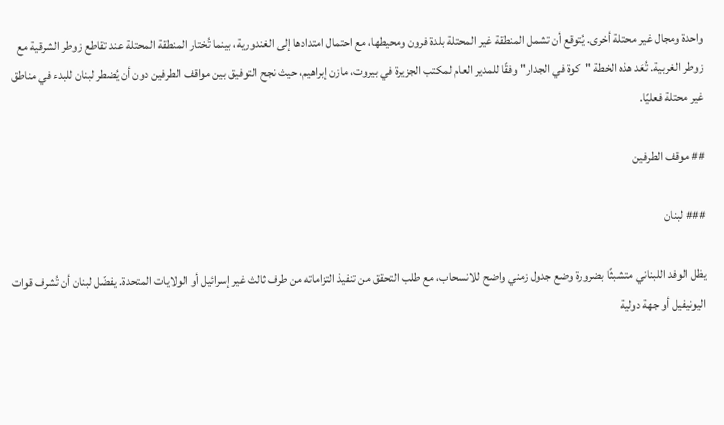واحدة ومجال غير محتلة أخرى. يُتوقع أن تشمل المنطقة غير المحتلة بلدة فرون ومحيطها، مع احتمال امتدادها إلى الغندورية، بينما تُختار المنطقة المحتلة عند تقاطع زوطر الشرقية مع زوطر الغربية. تُعَد هذه الخطة "كوة في الجدار" وفقًا للمدير العام لمكتب الجزيرة في بيروت، مازن إبراهيم، حيث نجح التوفيق بين مواقف الطرفين دون أن يُضطر لبنان للبدء في مناطق غير محتلة فعليًا.

## موقف الطرفين

### لبنان

يظل الوفد اللبناني متشبثًا بضرورة وضع جدول زمني واضح للانسحاب، مع طلب التحقق من تنفيذ التزاماته من طرف ثالث غير إسرائيل أو الولايات المتحدة. يفضّل لبنان أن تُشرف قوات اليونيفيل أو جهة دولية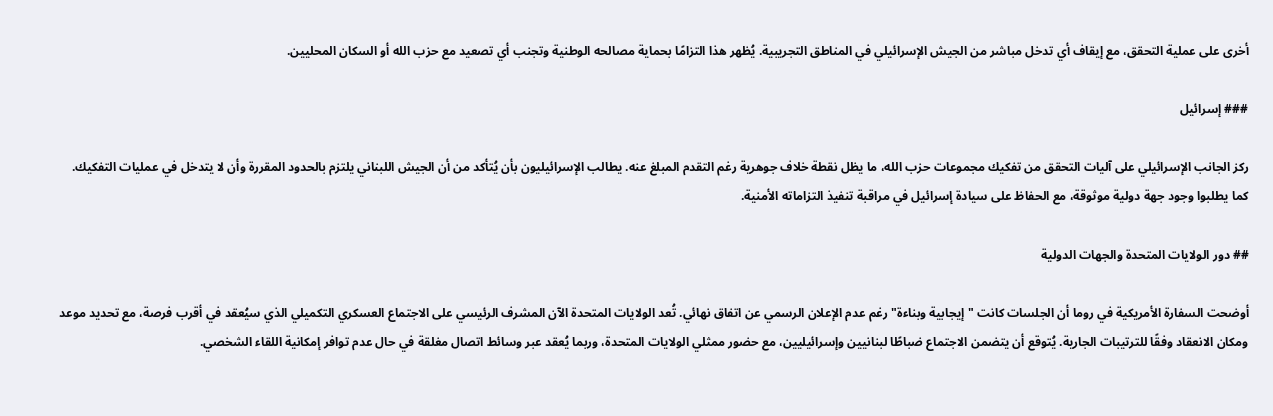أخرى على عملية التحقق، مع إيقاف أي تدخل مباشر من الجيش الإسرائيلي في المناطق التجريبية. يُظهر هذا التزامًا بحماية مصالحه الوطنية وتجنب أي تصعيد مع حزب الله أو السكان المحليين.

### إسرائيل

ركز الجانب الإسرائيلي على آليات التحقق من تفكيك مجموعات حزب الله، ما يظل نقطة خلاف جوهرية رغم التقدم المبلغ عنه. يطالب الإسرائيليون بأن يُتأكد من أن الجيش اللبناني يلتزم بالحدود المقررة وأن لا يتدخل في عمليات التفكيك. كما يطلبوا وجود جهة دولية موثوقة، مع الحفاظ على سيادة إسرائيل في مراقبة تنفيذ التزاماته الأمنية.

## دور الولايات المتحدة والجهات الدولية

أوضحت السفارة الأمريكية في روما أن الجلسات كانت "إيجابية وبناءة" رغم عدم الإعلان الرسمي عن اتفاق نهائي. تُعد الولايات المتحدة الآن المشرف الرئيسي على الاجتماع العسكري التكميلي الذي سيُعقد في أقرب فرصة، مع تحديد موعد ومكان الانعقاد وفقًا للترتيبات الجارية. يُتوقع أن يتضمن الاجتماع ضباطًا لبنانيين وإسرائيليين، مع حضور ممثلي الولايات المتحدة، وربما يُعقد عبر وسائط اتصال مغلقة في حال عدم توافر إمكانية اللقاء الشخصي.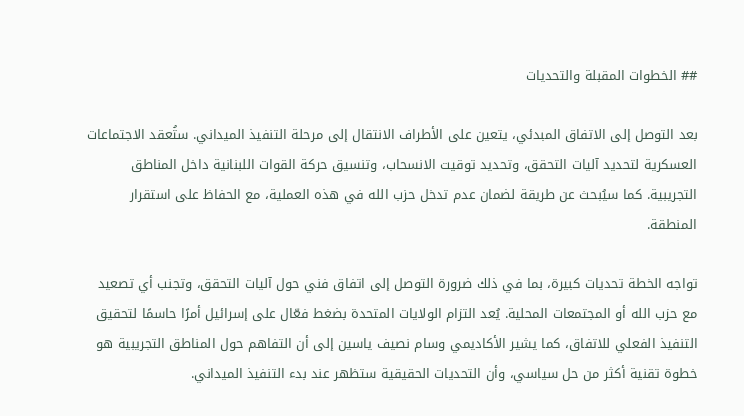## الخطوات المقبلة والتحديات

بعد التوصل إلى الاتفاق المبدئي، يتعين على الأطراف الانتقال إلى مرحلة التنفيذ الميداني. ستُعقد الاجتماعات العسكرية لتحديد آليات التحقق، وتحديد توقيت الانسحاب، وتنسيق حركة القوات اللبنانية داخل المناطق التجريبية. كما سيُبحث عن طريقة لضمان عدم تدخل حزب الله في هذه العملية، مع الحفاظ على استقرار المنطقة.

تواجه الخطة تحديات كبيرة، بما في ذلك ضرورة التوصل إلى اتفاق فني حول آليات التحقق، وتجنب أي تصعيد مع حزب الله أو المجتمعات المحلية. يُعد التزام الولايات المتحدة بضغط فعّال على إسرائيل أمرًا حاسمًا لتحقيق التنفيذ الفعلي للاتفاق، كما يشير الأكاديمي وسام نصيف ياسين إلى أن التفاهم حول المناطق التجريبية هو خطوة تقنية أكثر من حل سياسي، وأن التحديات الحقيقية ستظهر عند بدء التنفيذ الميداني.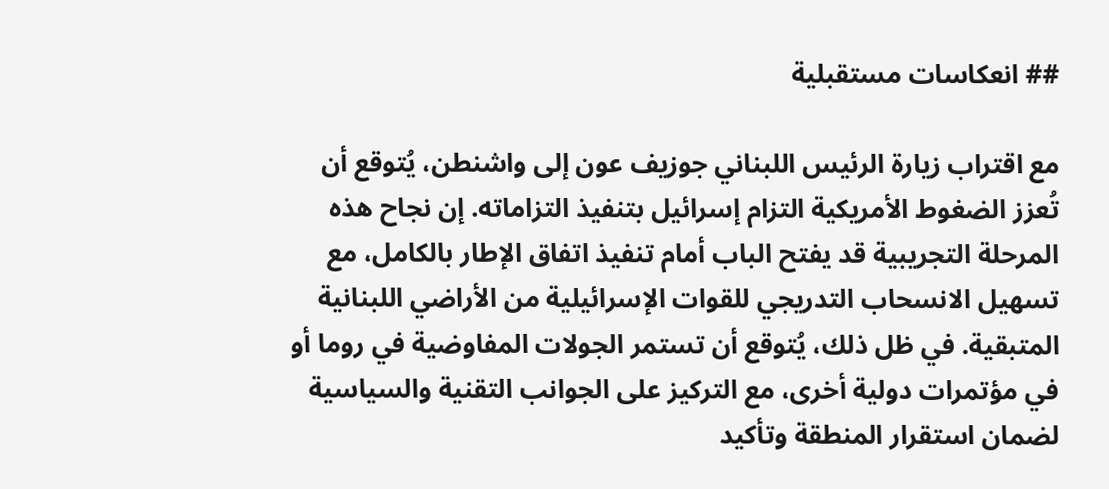## انعكاسات مستقبلية

مع اقتراب زيارة الرئيس اللبناني جوزيف عون إلى واشنطن، يُتوقع أن تُعزز الضغوط الأمريكية التزام إسرائيل بتنفيذ التزاماته. إن نجاح هذه المرحلة التجريبية قد يفتح الباب أمام تنفيذ اتفاق الإطار بالكامل، مع تسهيل الانسحاب التدريجي للقوات الإسرائيلية من الأراضي اللبنانية المتبقية. في ظل ذلك، يُتوقع أن تستمر الجولات المفاوضية في روما أو في مؤتمرات دولية أخرى، مع التركيز على الجوانب التقنية والسياسية لضمان استقرار المنطقة وتأكيد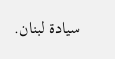سيادة لبنان.